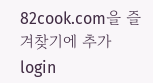82cook.com을 즐겨찾기에 추가
login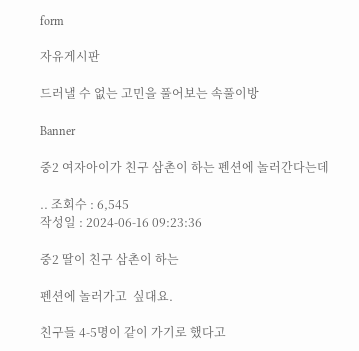form

자유게시판

드러낼 수 없는 고민을 풀어보는 속풀이방

Banner

중2 여자아이가 친구 삼촌이 하는 펜션에 놀러간다는데

.. 조회수 : 6,545
작성일 : 2024-06-16 09:23:36

중2 딸이 친구 삼촌이 하는

펜션에 놀러가고  싶대요.

친구들 4-5명이 같이 가기로 했다고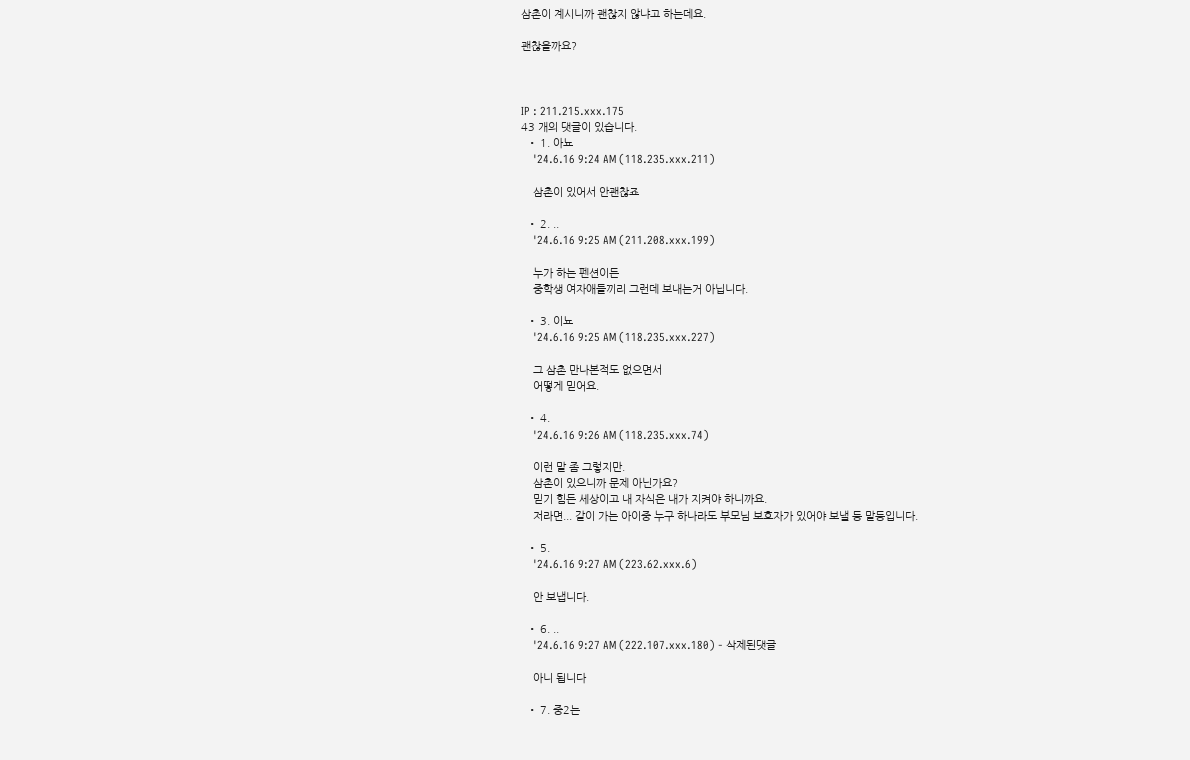삼촌이 계시니까 괜찮지 않냐고 하는데요.

괜찮을까요?



IP : 211.215.xxx.175
43 개의 댓글이 있습니다.
  • 1. 아뇨
    '24.6.16 9:24 AM (118.235.xxx.211)

    삼촌이 있어서 안괜찮죠

  • 2. ..
    '24.6.16 9:25 AM (211.208.xxx.199)

    누가 하는 펜션이든
    중학생 여자애들끼리 그런데 보내는거 아닙니다.

  • 3. 이뇨
    '24.6.16 9:25 AM (118.235.xxx.227)

    그 삼촌 만나본적도 없으면서
    어떻게 믿어요.

  • 4.
    '24.6.16 9:26 AM (118.235.xxx.74)

    이런 말 좀 그렇지만.
    삼촌이 있으니까 문제 아닌가요?
    믿기 힘든 세상이고 내 자식은 내가 지켜야 하니까요.
    저라면... 같이 가는 아이중 누구 하나라도 부모님 보호자가 있어야 보낼 둥 말둥입니다.

  • 5.
    '24.6.16 9:27 AM (223.62.xxx.6)

    안 보냅니다.

  • 6. ..
    '24.6.16 9:27 AM (222.107.xxx.180) - 삭제된댓글

    아니 됩니다

  • 7. 중2는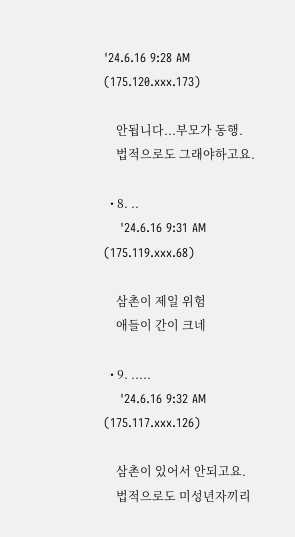'24.6.16 9:28 AM (175.120.xxx.173)

    안됩니다...부모가 동행.
    법적으로도 그래야하고요.

  • 8. ..
    '24.6.16 9:31 AM (175.119.xxx.68)

    삼촌이 제일 위험
    애들이 간이 크네

  • 9. .....
    '24.6.16 9:32 AM (175.117.xxx.126)

    삼촌이 있어서 안되고요.
    법적으로도 미성년자끼리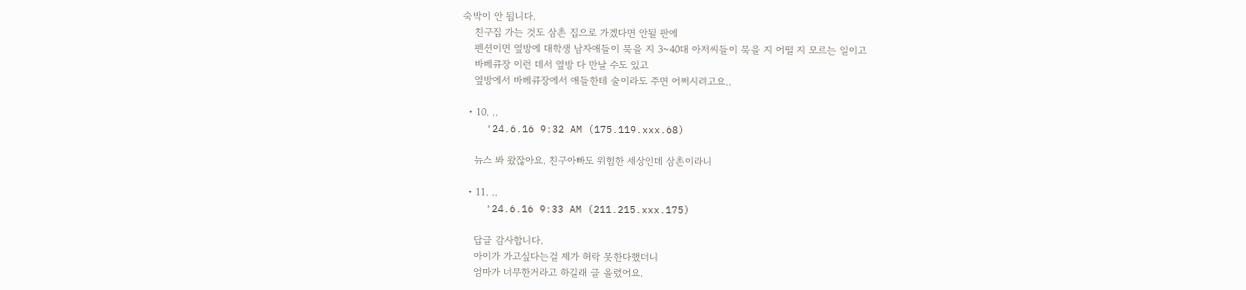숙박이 안 됩니다.
    친구집 가는 것도 삼촌 집으로 가겠다면 안될 판에
    펜션이면 옆방에 대학생 남자애들이 묵을 지 3~40대 아저씨들이 묵을 지 어떨 지 모르는 일이고
    바베큐장 이런 데서 옆방 다 만날 수도 있고
    옆방에서 바베큐장에서 애들한테 술이라도 주면 어쩌시려고요..

  • 10. ..
    '24.6.16 9:32 AM (175.119.xxx.68)

    뉴스 봐 왔잖아요. 친구아빠도 위험한 세상인데 삼촌이라니

  • 11. ..
    '24.6.16 9:33 AM (211.215.xxx.175)

    답글 감사합니다.
    아이가 가고싶다는걸 제가 허락 못한다했더니
    엄마가 너무한거라고 하길래 글 올렸어요.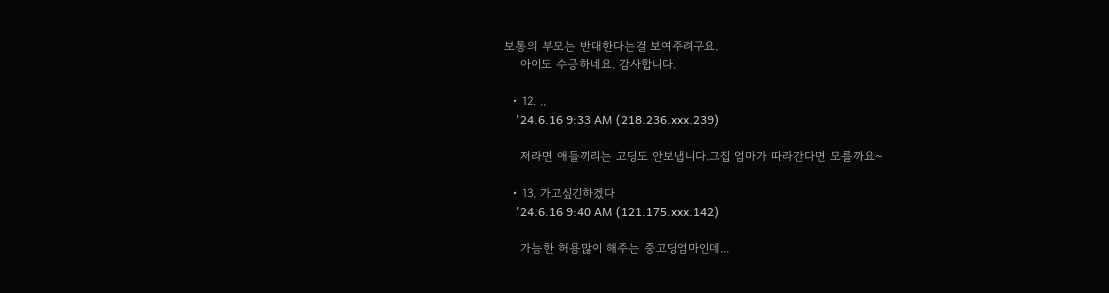보통의 부모는 반대한다는걸 보여주려구요.
    아이도 수긍하네요. 감사합니다.

  • 12. ..
    '24.6.16 9:33 AM (218.236.xxx.239)

    저라면 애들끼리는 고딩도 안보냅니다.그집 엄마가 따라간다면 모를까요~

  • 13. 가고싶긴하겠다
    '24.6.16 9:40 AM (121.175.xxx.142)

    가능한 허용많이 해주는 중고딩엄마인데...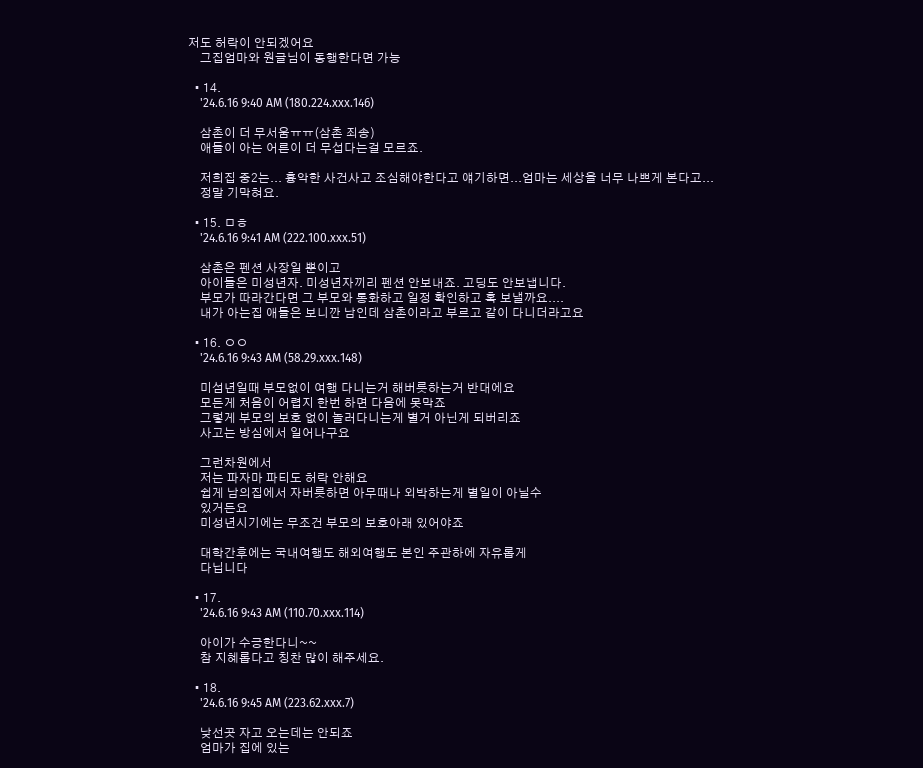저도 허락이 안되겠어요
    그집엄마와 원글님이 동행한다면 가능

  • 14.
    '24.6.16 9:40 AM (180.224.xxx.146)

    삼촌이 더 무서움ㅠㅠ(삼촌 죄송)
    애들이 아는 어른이 더 무섭다는걸 모르죠.

    저희집 중2는... 흉악한 사건사고 조심해야한다고 얘기하면...엄마는 세상을 너무 나쁘게 본다고...
    정말 기막혀요.

  • 15. ㅁㅎ
    '24.6.16 9:41 AM (222.100.xxx.51)

    삼촌은 펜션 사장일 뿐이고
    아이들은 미성년자. 미성년자끼리 펜션 안보내죠. 고딩도 안보냅니다.
    부모가 따라간다면 그 부모와 통화하고 일정 확인하고 혹 보낼까요....
    내가 아는집 애들은 보니깐 남인데 삼촌이라고 부르고 같이 다니더라고요

  • 16. ㅇㅇ
    '24.6.16 9:43 AM (58.29.xxx.148)

    미섬년일때 부모없이 여행 다니는거 해버릇하는거 반대에요
    모든게 처음이 어렵지 한번 하면 다음에 못막죠
    그렇게 부모의 보호 없이 놀러다니는게 별거 아닌게 되버리죠
    사고는 방심에서 일어나구요

    그런차원에서
    저는 파자마 파티도 허락 안해요
    쉽게 남의집에서 자버릇하면 아무때나 외박하는게 별일이 아닐수
    있거든요
    미성년시기에는 무조건 부모의 보호아래 있어야죠

    대학간후에는 국내여행도 해외여행도 본인 주관하에 자유롭게
    다닙니다

  • 17.
    '24.6.16 9:43 AM (110.70.xxx.114)

    아이가 수긍한다니~~
    참 지혜롭다고 칭찬 많이 해주세요.

  • 18.
    '24.6.16 9:45 AM (223.62.xxx.7)

    낮선곳 자고 오는데는 안되죠
    엄마가 집에 있는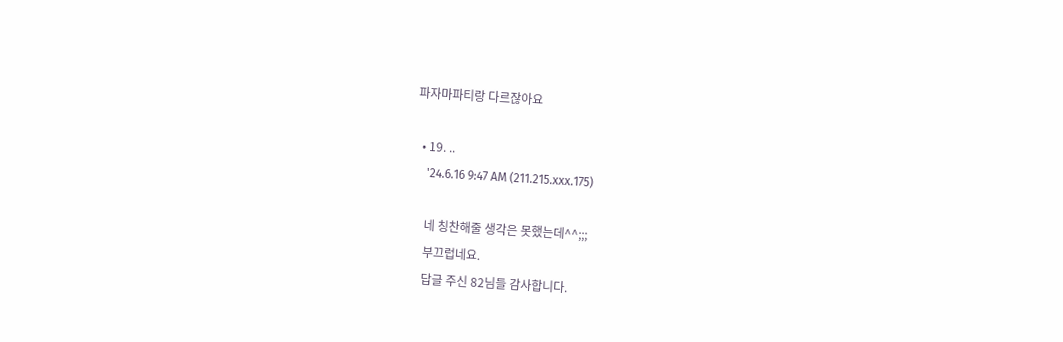파자마파티랑 다르잖아요

  • 19. ..
    '24.6.16 9:47 AM (211.215.xxx.175)

    네 칭찬해줄 생각은 못했는데^^;;;
    부끄럽네요.
    답글 주신 82님들 감사합니다.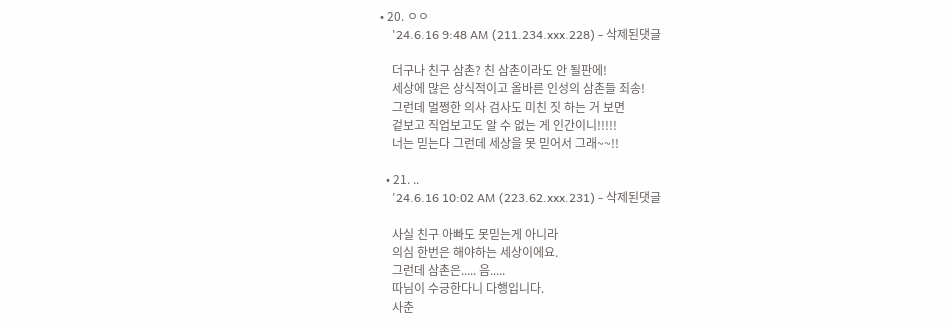• 20. ㅇㅇ
    '24.6.16 9:48 AM (211.234.xxx.228) - 삭제된댓글

    더구나 친구 삼촌? 친 삼촌이라도 안 될판에!
    세상에 많은 상식적이고 올바른 인성의 삼촌들 죄송!
    그런데 멀쩡한 의사 검사도 미친 짓 하는 거 보면
    겉보고 직업보고도 알 수 없는 게 인간이니!!!!!
    너는 믿는다 그런데 세상을 못 믿어서 그래~~!!

  • 21. ..
    '24.6.16 10:02 AM (223.62.xxx.231) - 삭제된댓글

    사실 친구 아빠도 못믿는게 아니라
    의심 한번은 해야하는 세상이에요.
    그런데 삼촌은..... 음.....
    따님이 수긍한다니 다행입니다.
    사춘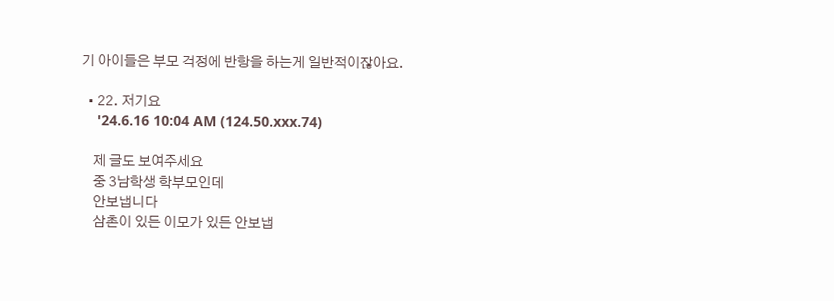기 아이들은 부모 걱정에 반항을 하는게 일반적이잖아요.

  • 22. 저기요
    '24.6.16 10:04 AM (124.50.xxx.74)

    제 글도 보여주세요
    중 3남학생 학부모인데
    안보냅니다
    삼촌이 있든 이모가 있든 안보냅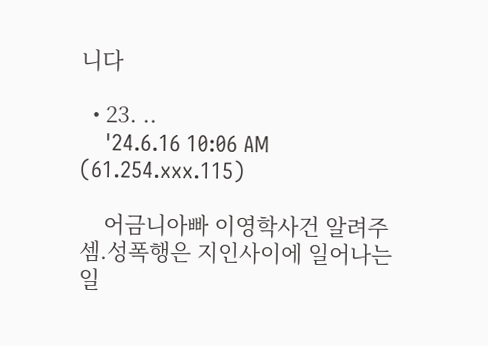니다

  • 23. ..
    '24.6.16 10:06 AM (61.254.xxx.115)

    어금니아빠 이영학사건 알려주셈.성폭행은 지인사이에 일어나는일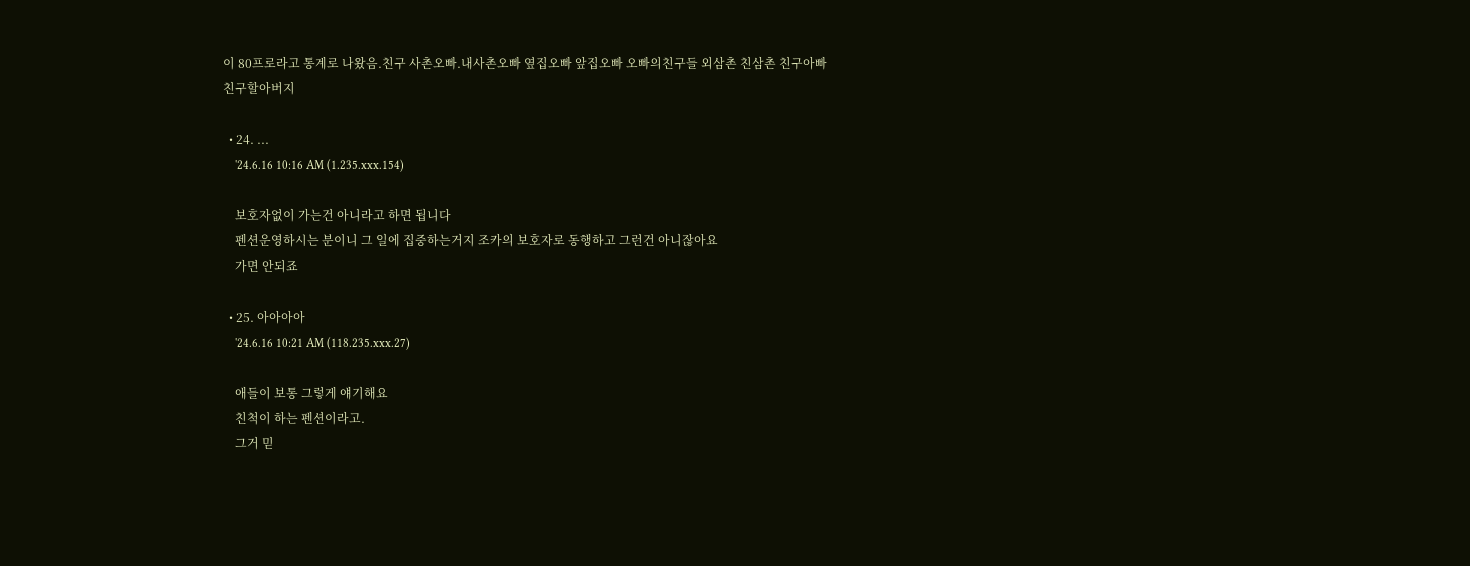이 80프로라고 통계로 나왔음.친구 사촌오빠.내사촌오빠 옆집오빠 앞집오빠 오빠의친구들 외삼촌 친삼촌 친구아빠 친구할아버지

  • 24. ...
    '24.6.16 10:16 AM (1.235.xxx.154)

    보호자없이 가는건 아니라고 하면 됩니다
    펜션운영하시는 분이니 그 일에 집중하는거지 조카의 보호자로 동행하고 그런건 아니잖아요
    가면 안되죠

  • 25. 아아아아
    '24.6.16 10:21 AM (118.235.xxx.27)

    애들이 보통 그렇게 얘기해요
    친척이 하는 펜션이라고.
    그거 믿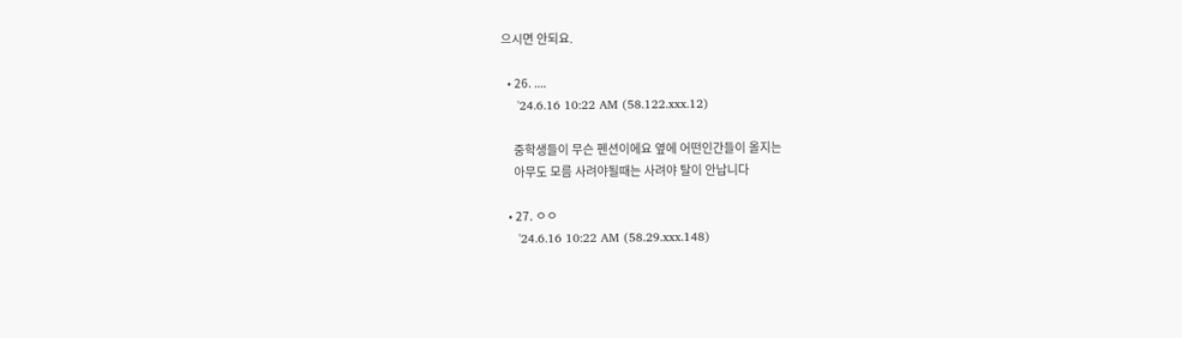으시면 안되요.

  • 26. ....
    '24.6.16 10:22 AM (58.122.xxx.12)

    중학생들이 무슨 펜션이에요 옆에 어떤인간들이 올지는
    아무도 모름 사려야될때는 사려야 탈이 안납니다

  • 27. ㅇㅇ
    '24.6.16 10:22 AM (58.29.xxx.148)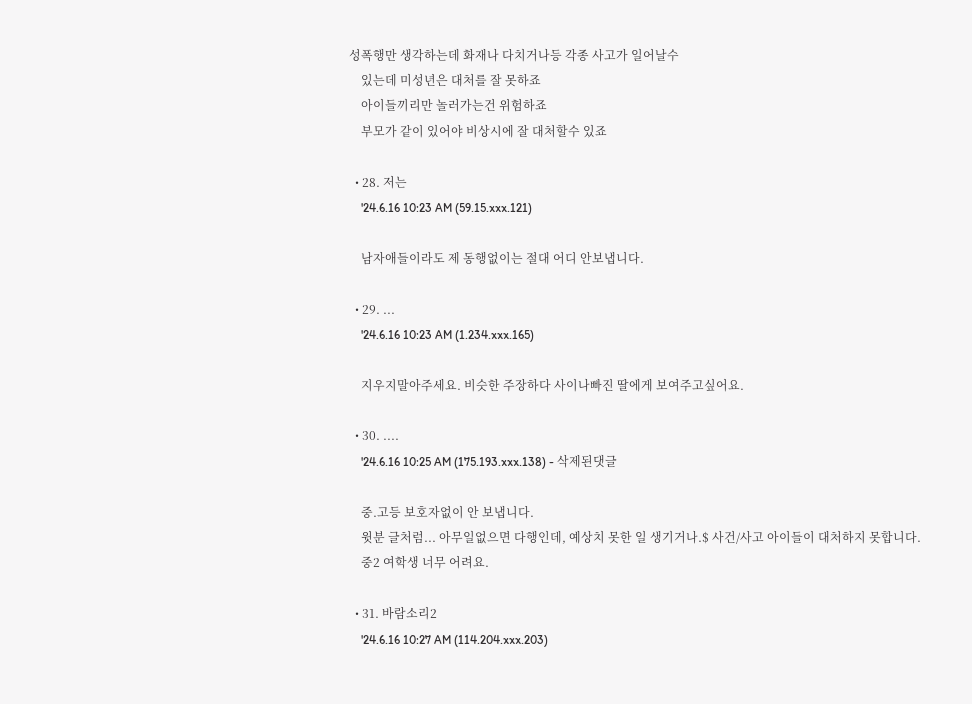성폭행만 생각하는데 화재나 다치거나등 각종 사고가 일어날수
    있는데 미성년은 대처를 잘 못하죠
    아이들끼리만 놀러가는건 위험하죠
    부모가 같이 있어야 비상시에 잘 대처할수 있죠

  • 28. 저는
    '24.6.16 10:23 AM (59.15.xxx.121)

    남자애들이라도 제 동행없이는 절대 어디 안보냅니다.

  • 29. ...
    '24.6.16 10:23 AM (1.234.xxx.165)

    지우지말아주세요. 비슷한 주장하다 사이나빠진 딸에게 보여주고싶어요.

  • 30. ....
    '24.6.16 10:25 AM (175.193.xxx.138) - 삭제된댓글

    중.고등 보호자없이 안 보냅니다.
    윗분 글처럼... 아무일없으면 다행인데, 예상치 못한 일 생기거나.$ 사건/사고 아이들이 대처하지 못합니다.
    중2 여학생 너무 어려요.

  • 31. 바람소리2
    '24.6.16 10:27 AM (114.204.xxx.203)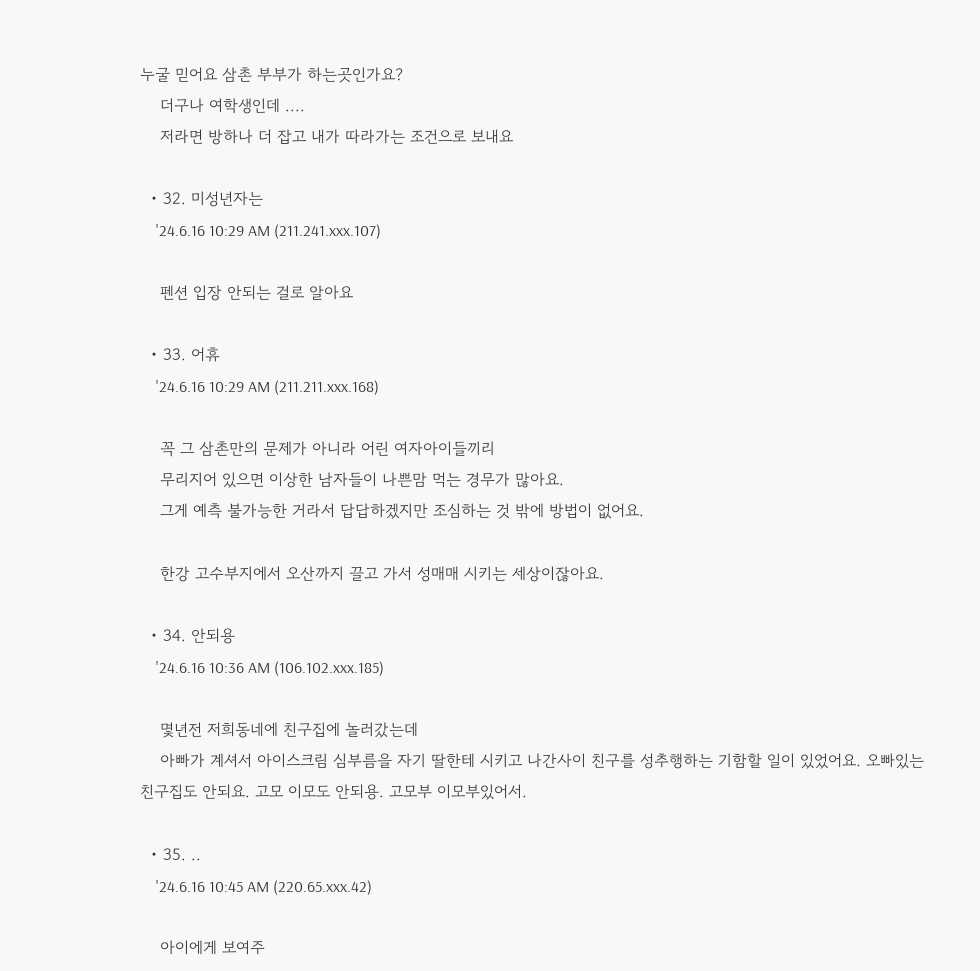누굴 믿어요 삼촌 부부가 하는곳인가요?
    더구나 여학생인데 ....
    저라면 방하나 더 잡고 내가 따라가는 조건으로 보내요

  • 32. 미성년자는
    '24.6.16 10:29 AM (211.241.xxx.107)

    펜션 입장 안되는 걸로 알아요

  • 33. 어휴
    '24.6.16 10:29 AM (211.211.xxx.168)

    꼭 그 삼촌만의 문제가 아니라 어린 여자아이들끼리
    무리지어 있으면 이상한 남자들이 나쁜맘 먹는 경무가 많아요.
    그게 예측 불가능한 거라서 답답하겠지만 조심하는 것 밖에 방법이 없어요.

    한강 고수부지에서 오산까지 끌고 가서 성매매 시키는 세상이잖아요.

  • 34. 안되용
    '24.6.16 10:36 AM (106.102.xxx.185)

    몇년전 저희동네에 친구집에 놀러갔는데
    아빠가 계셔서 아이스크림 심부름을 자기 딸한테 시키고 나간사이 친구를 성추행하는 기함할 일이 있었어요. 오빠있는 친구집도 안되요. 고모 이모도 안되용. 고모부 이모부있어서.

  • 35. ..
    '24.6.16 10:45 AM (220.65.xxx.42)

    아이에게 보여주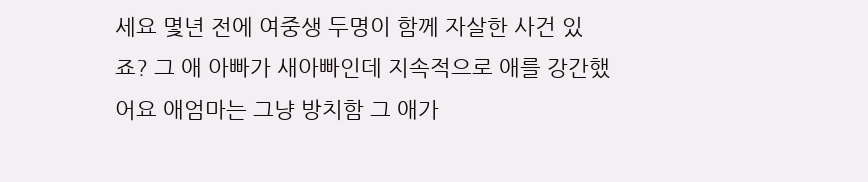세요 몇년 전에 여중생 두명이 함께 자살한 사건 있죠? 그 애 아빠가 새아빠인데 지속적으로 애를 강간했어요 애엄마는 그냥 방치함 그 애가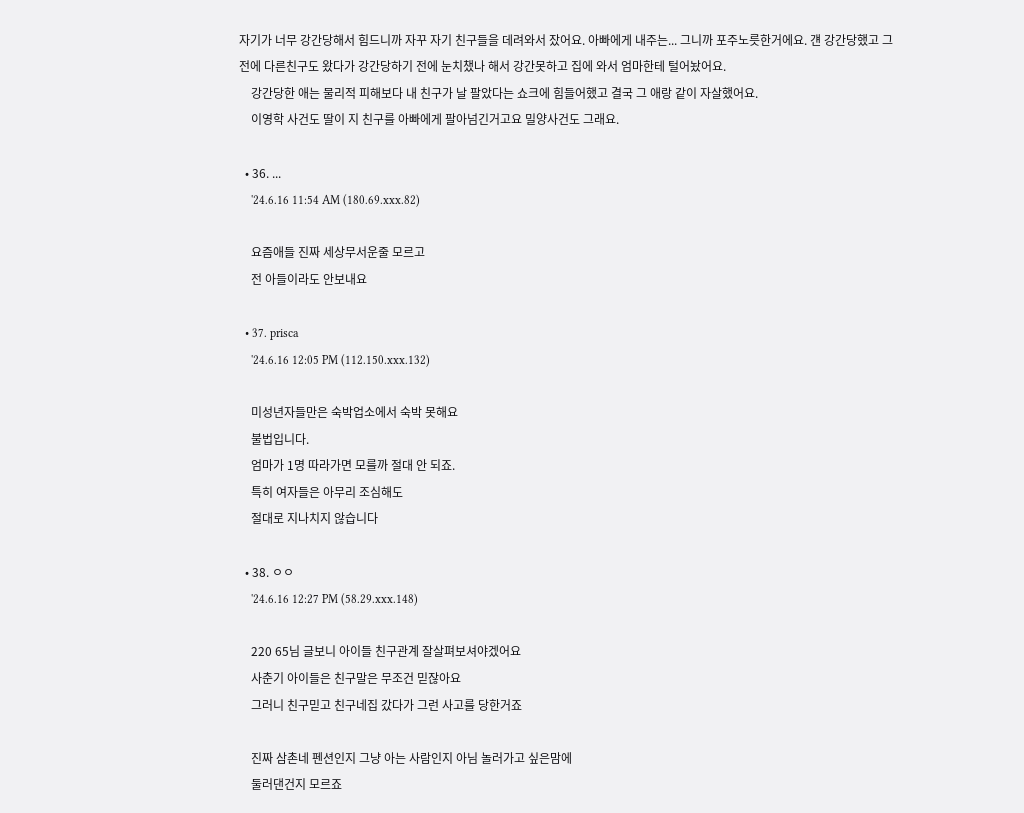자기가 너무 강간당해서 힘드니까 자꾸 자기 친구들을 데려와서 잤어요. 아빠에게 내주는... 그니까 포주노릇한거에요. 걘 강간당했고 그 전에 다른친구도 왔다가 강간당하기 전에 눈치챘나 해서 강간못하고 집에 와서 엄마한테 털어놨어요.
    강간당한 애는 물리적 피해보다 내 친구가 날 팔았다는 쇼크에 힘들어했고 결국 그 애랑 같이 자살했어요.
    이영학 사건도 딸이 지 친구를 아빠에게 팔아넘긴거고요 밀양사건도 그래요.

  • 36. ...
    '24.6.16 11:54 AM (180.69.xxx.82)

    요즘애들 진짜 세상무서운줄 모르고
    전 아들이라도 안보내요

  • 37. prisca
    '24.6.16 12:05 PM (112.150.xxx.132)

    미성년자들만은 숙박업소에서 숙박 못해요
    불법입니다.
    엄마가 1명 따라가면 모를까 절대 안 되죠.
    특히 여자들은 아무리 조심해도
    절대로 지나치지 않습니다

  • 38. ㅇㅇ
    '24.6.16 12:27 PM (58.29.xxx.148)

    220 65님 글보니 아이들 친구관계 잘살펴보셔야겠어요
    사춘기 아이들은 친구말은 무조건 믿잖아요
    그러니 친구믿고 친구네집 갔다가 그런 사고를 당한거죠

    진짜 삼촌네 펜션인지 그냥 아는 사람인지 아님 놀러가고 싶은맘에
    둘러댄건지 모르죠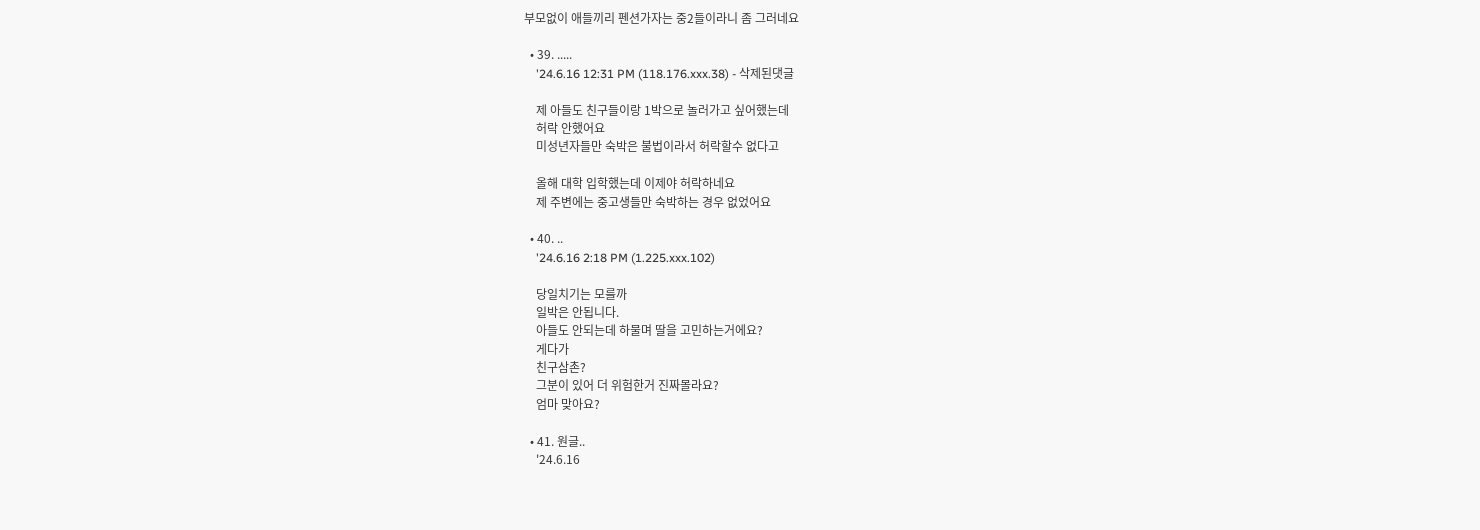부모없이 애들끼리 펜션가자는 중2들이라니 좀 그러네요

  • 39. .....
    '24.6.16 12:31 PM (118.176.xxx.38) - 삭제된댓글

    제 아들도 친구들이랑 1박으로 놀러가고 싶어했는데
    허락 안했어요
    미성년자들만 숙박은 불법이라서 허락할수 없다고

    올해 대학 입학했는데 이제야 허락하네요
    제 주변에는 중고생들만 숙박하는 경우 없었어요

  • 40. ..
    '24.6.16 2:18 PM (1.225.xxx.102)

    당일치기는 모를까
    일박은 안됩니다.
    아들도 안되는데 하물며 딸을 고민하는거에요?
    게다가
    친구삼촌?
    그분이 있어 더 위험한거 진짜몰라요?
    엄마 맞아요?

  • 41. 원글..
    '24.6.16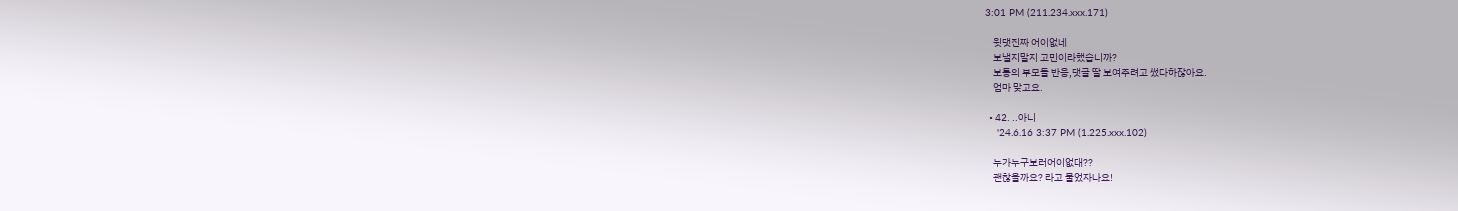3:01 PM (211.234.xxx.171)

    윗댓진짜 어이없네
    보낼지말지 고민이라했습니까?
    보통의 부모들 반응,댓글 딸 보여주려고 썼다하잖아요.
    엄마 맞고요.

  • 42. ..아니
    '24.6.16 3:37 PM (1.225.xxx.102)

    누가누구보러어이없대??
    괜찮을까요? 라고 물었자나요!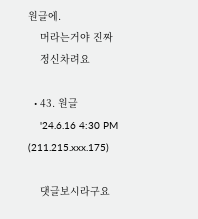원글에.
    머라는거야 진짜
    정신차려요

  • 43. 원글
    '24.6.16 4:30 PM (211.215.xxx.175)

    댓글보시라구요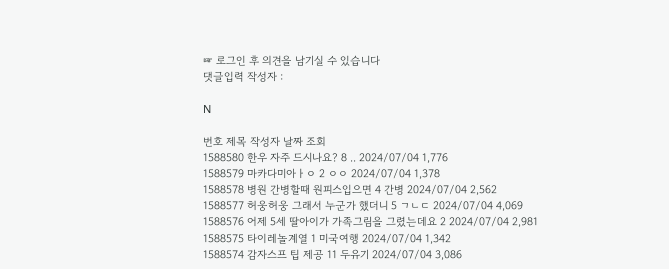☞ 로그인 후 의견을 남기실 수 있습니다
댓글입력 작성자 :

N

번호 제목 작성자 날짜 조회
1588580 한우 자주 드시나요? 8 .. 2024/07/04 1,776
1588579 마카다미아ㅏㅇ 2 ㅇㅇ 2024/07/04 1,378
1588578 병원 간병할때 원피스입으면 4 간병 2024/07/04 2,562
1588577 허웅허웅 그래서 누군가 했더니 5 ㄱㄴㄷ 2024/07/04 4,069
1588576 어제 5세 딸아이가 가족그림을 그렸는데요 2 2024/07/04 2,981
1588575 타이레놀계열 1 미국여행 2024/07/04 1,342
1588574 감자스프 팁 제공 11 두유기 2024/07/04 3,086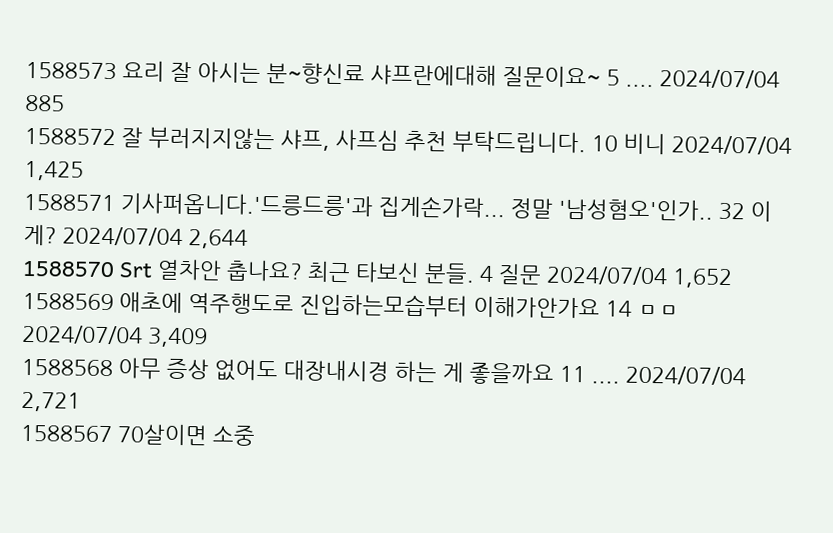1588573 요리 잘 아시는 분~향신료 샤프란에대해 질문이요~ 5 .... 2024/07/04 885
1588572 잘 부러지지않는 샤프, 사프심 추천 부탁드립니다. 10 비니 2024/07/04 1,425
1588571 기사퍼옵니다.'드릉드릉'과 집게손가락... 정말 '남성혐오'인가.. 32 이게? 2024/07/04 2,644
1588570 Srt 열차안 춥나요? 최근 타보신 분들. 4 질문 2024/07/04 1,652
1588569 애초에 역주행도로 진입하는모습부터 이해가안가요 14 ㅁㅁ 2024/07/04 3,409
1588568 아무 증상 없어도 대장내시경 하는 게 좋을까요 11 .... 2024/07/04 2,721
1588567 70살이면 소중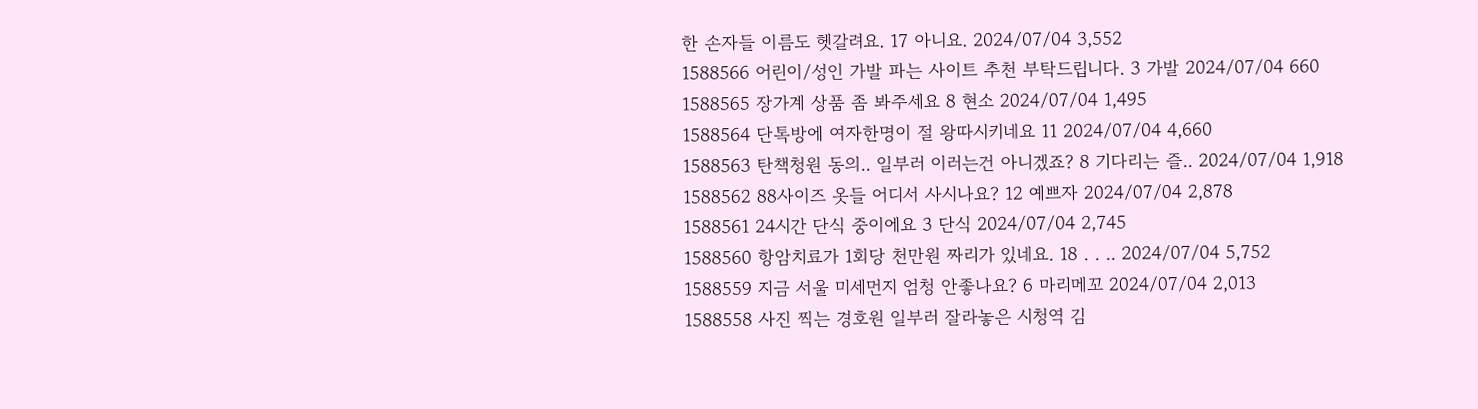한 손자들 이름도 헷갈려요. 17 아니요. 2024/07/04 3,552
1588566 어린이/성인 가발 파는 사이트 추천 부탁드립니다. 3 가발 2024/07/04 660
1588565 장가계 상품 좀 봐주세요 8 현소 2024/07/04 1,495
1588564 단톡방에 여자한명이 절 왕따시키네요 11 2024/07/04 4,660
1588563 탄책청원 동의.. 일부러 이러는건 아니겠죠? 8 기다리는 즐.. 2024/07/04 1,918
1588562 88사이즈 옷들 어디서 사시나요? 12 예쁘자 2024/07/04 2,878
1588561 24시간 단식 중이에요 3 단식 2024/07/04 2,745
1588560 항암치료가 1회당 천만원 짜리가 있네요. 18 . . .. 2024/07/04 5,752
1588559 지금 서울 미세먼지 엄청 안좋나요? 6 마리메꼬 2024/07/04 2,013
1588558 사진 찍는 경호원 일부러 잘라놓은 시청역 김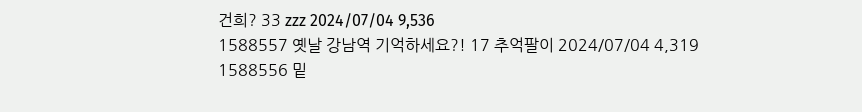건희? 33 zzz 2024/07/04 9,536
1588557 옛날 강남역 기억하세요?! 17 추억팔이 2024/07/04 4,319
1588556 밑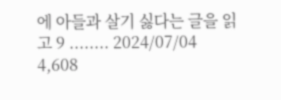에 아들과 살기 싫다는 글을 읽고 9 ........ 2024/07/04 4,608